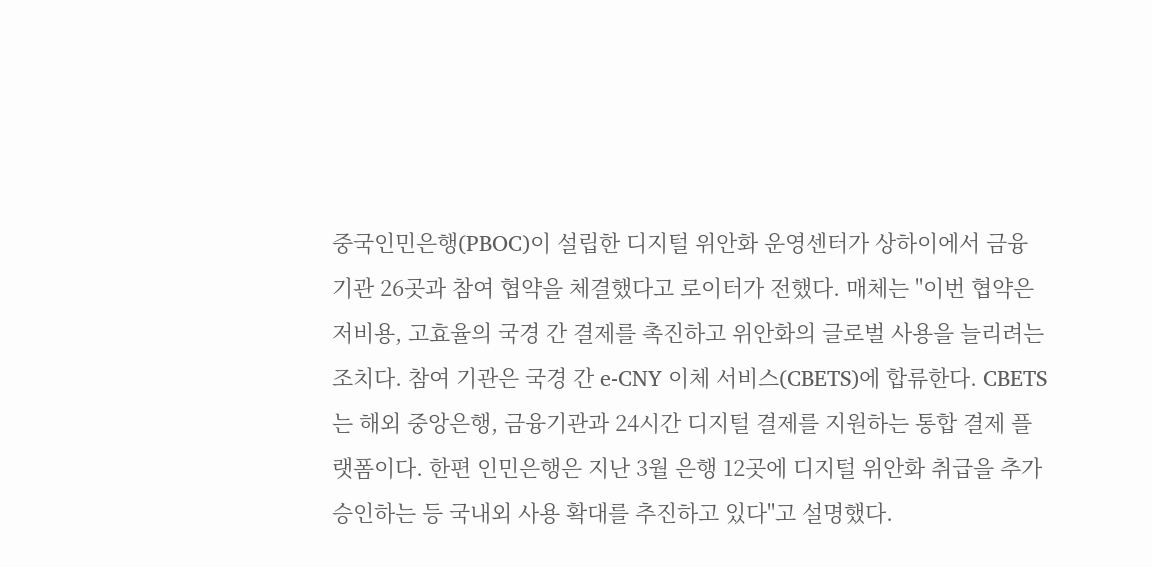중국인민은행(PBOC)이 설립한 디지털 위안화 운영센터가 상하이에서 금융기관 26곳과 참여 협약을 체결했다고 로이터가 전했다. 매체는 "이번 협약은 저비용, 고효율의 국경 간 결제를 촉진하고 위안화의 글로벌 사용을 늘리려는 조치다. 참여 기관은 국경 간 e-CNY 이체 서비스(CBETS)에 합류한다. CBETS는 해외 중앙은행, 금융기관과 24시간 디지털 결제를 지원하는 통합 결제 플랫폼이다. 한편 인민은행은 지난 3월 은행 12곳에 디지털 위안화 취급을 추가 승인하는 등 국내외 사용 확대를 추진하고 있다"고 설명했다.